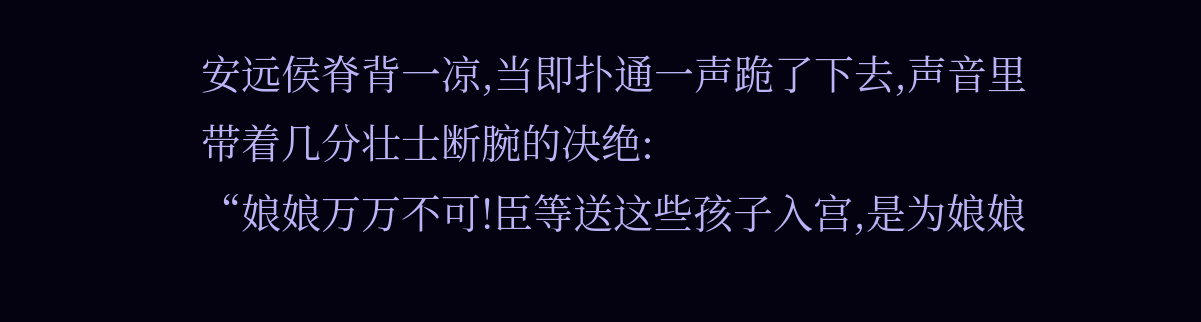安远侯脊背一凉,当即扑通一声跪了下去,声音里带着几分壮士断腕的决绝:
“娘娘万万不可!臣等送这些孩子入宫,是为娘娘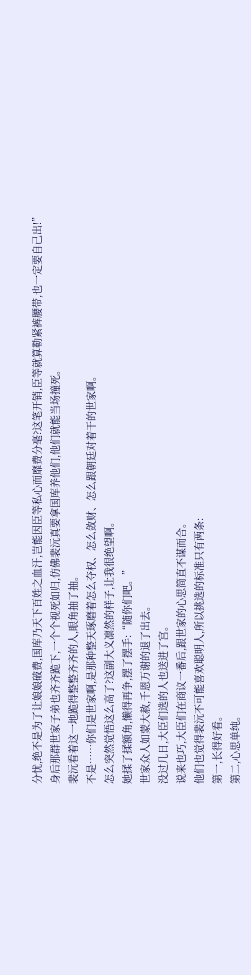分忧,绝不是为了让娘娘破费,国库乃天下百姓之血汗,岂能因臣等私心而靡费分毫?这笔开销,臣等就算勒紧裤腰带,也一定要自己出!”
身后那群世家子弟也齐齐跪下,一个个视死如归,仿佛裴沅真要拿国库养他们,他们就能当场撞死。
裴沅看着这一地跪得整整齐齐的人,眼角抽了抽。
不是……你们是世家啊,是那种整天琢磨着怎么夺权、怎么敛财、怎么跟朝廷对着干的世家啊。
怎么突然觉悟这么高了?这副大义凛然的样子,让我很绝望啊。
她揉了揉额角,懒得再争,摆了摆手:“随你们吧。”
世家众人如蒙大赦,千恩万谢的退了出去。
没过几日,大臣们选的人也送进了宫。
说来也巧,大臣们在商议一番后,跟世家的心思简直不谋而合。
他们也觉得裴沅不可能喜欢聪明人,所以挑选的标准只有两条:
第一,长得好看。
第二,心思单纯。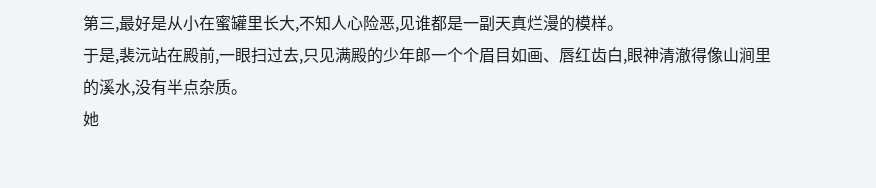第三,最好是从小在蜜罐里长大,不知人心险恶,见谁都是一副天真烂漫的模样。
于是,裴沅站在殿前,一眼扫过去,只见满殿的少年郎一个个眉目如画、唇红齿白,眼神清澈得像山涧里的溪水,没有半点杂质。
她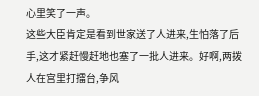心里笑了一声。
这些大臣肯定是看到世家送了人进来,生怕落了后手,这才紧赶慢赶地也塞了一批人进来。好啊,两拨人在宫里打擂台,争风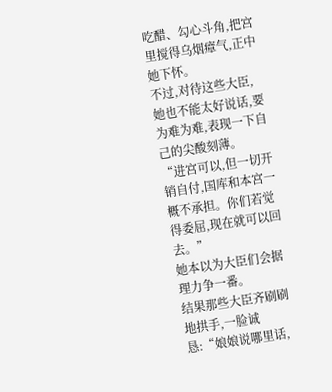吃醋、勾心斗角,把宫里搅得乌烟瘴气,正中她下怀。
不过,对待这些大臣,她也不能太好说话,要为难为难,表现一下自己的尖酸刻薄。
“进宫可以,但一切开销自付,国库和本宫一概不承担。你们若觉得委屈,现在就可以回去。”
她本以为大臣们会据理力争一番。
结果那些大臣齐刷刷地拱手,一脸诚恳:“娘娘说哪里话,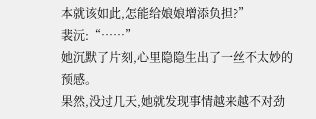本就该如此,怎能给娘娘增添负担?”
裴沅:“……”
她沉默了片刻,心里隐隐生出了一丝不太妙的预感。
果然,没过几天,她就发现事情越来越不对劲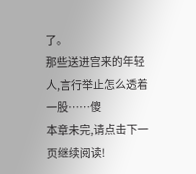了。
那些送进宫来的年轻人,言行举止怎么透着一股……傻
本章未完,请点击下一页继续阅读!